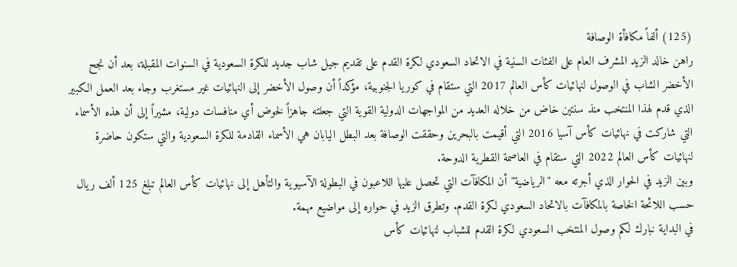(125) ألفاً مكافأة الوصافة
راهن خالد الزيد المشرف العام على الفئات السنية في الاتحاد السعودي لكرة القدم على تقديم جيل شاب جديد للكرة السعودية في السنوات المقبلة، بعد أن نجح الأخضر الشاب في الوصول لنهائيات كأس العالم 2017 التي ستقام في كوريا الجنوبية، مؤكداً أن وصول الأخضر إلى النهائيات غير مستغرب وجاء بعد العمل الكبير الذي قدم لهذا المنتخب منذ سنتين خاض من خلاله العديد من المواجهات الدولية القوية التي جعلته جاهزاً لخوض أي منافسات دولية، مشيراً إلى أن هذه الأسماء التي شاركت في نهائيات كأس آسيا 2016 التي أقيمت بالبحرين وحققت الوصافة بعد البطل اليابان هي الأسماء القادمة للكرة السعودية والتي ستكون حاضرة لنهائيات كأس العالم 2022 التي ستقام في العاصمة القطرية الدوحة.
وبين الزيد في الحوار الذي أجرته معه "الرياضية" أن المكافآت التي تحصل عليها اللاعبون في البطولة الآسيوية والتأهل إلى نهائيات كأس العالم تبلغ 125 ألف ريال حسب اللائحة الخاصة بالمكافآت بالاتحاد السعودي لكرة القدم. وتطرق الزيد في حواره إلى مواضيع مهمة.
في البداية نبارك لكم وصول المنتخب السعودي لكرة القدم للشباب لنهائيات كأس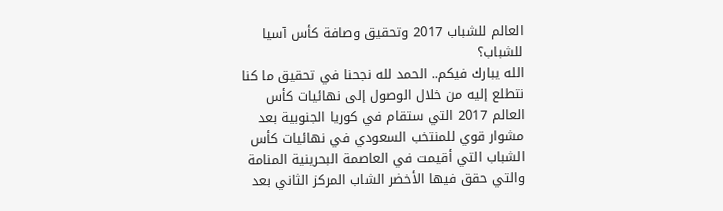العالم للشباب 2017 وتحقيق وصافة كأس آسيا للشباب؟
الله يبارك فيكم.. الحمد لله نجحنا في تحقيق ما كنا نتطلع إليه من خلال الوصول إلى نهائيات كأس العالم 2017 التي ستقام في كوريا الجنوبية بعد مشوار قوي للمنتخب السعودي في نهائيات كأس الشباب التي أقيمت في العاصمة البحرينية المنامة والتي حقق فيها الأخضر الشاب المركز الثاني بعد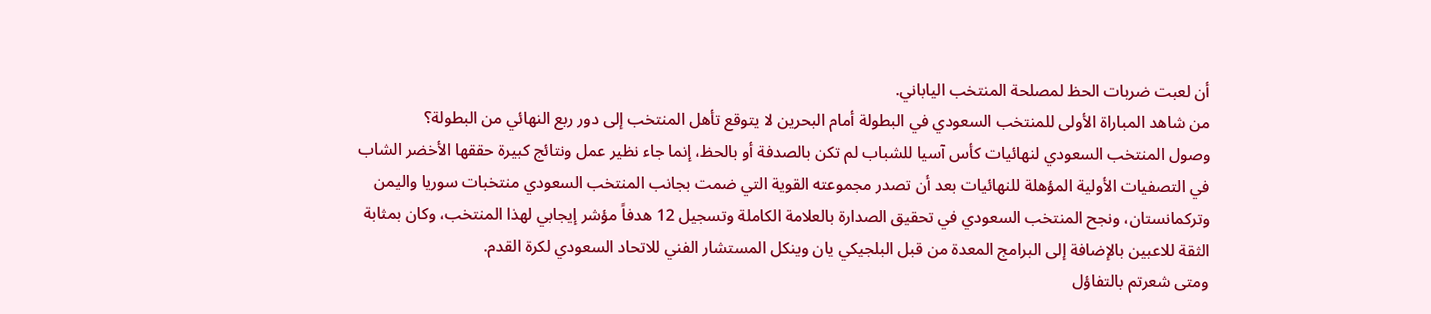أن لعبت ضربات الحظ لمصلحة المنتخب الياباني.
من شاهد المباراة الأولى للمنتخب السعودي في البطولة أمام البحرين لا يتوقع تأهل المنتخب إلى دور ربع النهائي من البطولة؟
وصول المنتخب السعودي لنهائيات كأس آسيا للشباب لم تكن بالصدفة أو بالحظ، إنما جاء نظير عمل ونتائج كبيرة حققها الأخضر الشاب في التصفيات الأولية المؤهلة للنهائيات بعد أن تصدر مجموعته القوية التي ضمت بجانب المنتخب السعودي منتخبات سوريا واليمن وتركمانستان، ونجح المنتخب السعودي في تحقيق الصدارة بالعلامة الكاملة وتسجيل 12 هدفاً مؤشر إيجابي لهذا المنتخب، وكان بمثابة الثقة للاعبين بالإضافة إلى البرامج المعدة من قبل البلجيكي يان وينكل المستشار الفني للاتحاد السعودي لكرة القدم.
ومتى شعرتم بالتفاؤل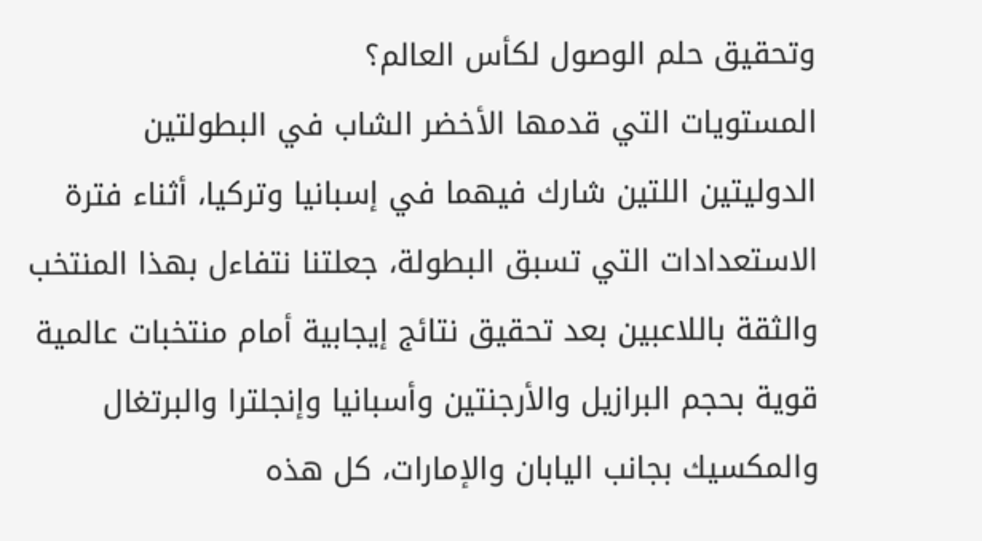وتحقيق حلم الوصول لكأس العالم؟
المستويات التي قدمها الأخضر الشاب في البطولتين الدوليتين اللتين شارك فيهما في إسبانيا وتركيا، أثناء فترة الاستعدادات التي تسبق البطولة، جعلتنا نتفاءل بهذا المنتخب والثقة باللاعبين بعد تحقيق نتائج إيجابية أمام منتخبات عالمية قوية بحجم البرازيل والأرجنتين وأسبانيا وإنجلترا والبرتغال والمكسيك بجانب اليابان والإمارات، كل هذه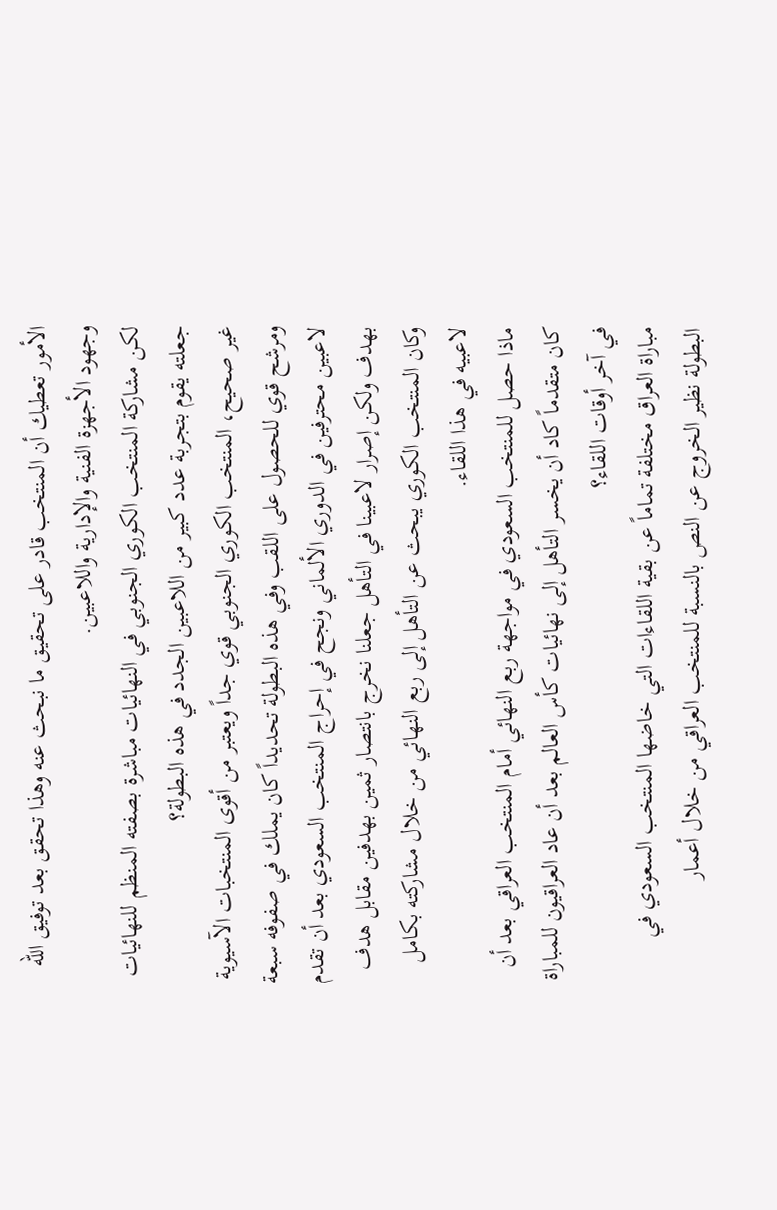الأمور تعطيك أن المنتخب قادر على تحقيق ما نبحث عنه وهذا تحقق بعد توفيق الله وجهود الأجهزة الفنية والإدارية واللاعبين.
لكن مشاركة المنتخب الكوري الجنوبي في النهائيات مباشرة بصفته المنظم للنهائيات جعلته يقوم بتجربة عدد كبير من اللاعبين الجدد في هذه البطولة؟
غير صحيح، المنتخب الكوري الجنوبي قوي جداً ويعتبر من أقوى المنتخبات الآسيوية ومرشح قوي للحصول على اللقب وفي هذه البطولة تحديداً كان يملك في صفوفه سبعة لاعبين محترفين في الدوري الألماني ونجح في إحراج المنتخب السعودي بعد أن تقدم بهدف ولكن إصرار لاعبينا في التأهل جعلنا نخرج بانتصار ثمين بهدفين مقابل هدف وكان المنتخب الكوري يبحث عن التأهل إلى ربع النهائي من خلال مشاركته بكامل لاعبيه في هذا اللقاء.
ماذا حصل للمنتخب السعودي في مواجهة ربع النهائي أمام المنتخب العراقي بعد أن كان متقدماً كاد أن يخسر التأهل إلى نهائيات كأس العالم بعد أن عاد العراقيون للمباراة في آخر أوقات اللقاء؟
مباراة العراق مختلفة تماماً عن بقية اللقاءات التي خاضها المنتخب السعودي في البطولة نظير الخروج عن النص بالنسبة للمنتخب العراقي من خلال أعمار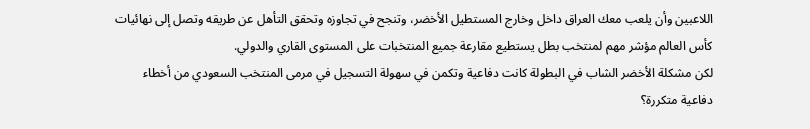اللاعبين وأن يلعب معك العراق داخل وخارج المستطيل الأخضر، وتنجح في تجاوزه وتحقق التأهل عن طريقه وتصل إلى نهائيات كأس العالم مؤشر مهم لمنتخب بطل يستطيع مقارعة جميع المنتخبات على المستوى القاري والدولي.
لكن مشكلة الأخضر الشاب في البطولة كانت دفاعية وتكمن في سهولة التسجيل في مرمى المنتخب السعودي من أخطاء دفاعية متكررة؟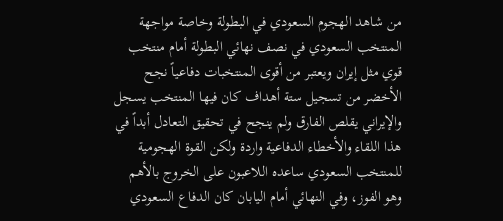من شاهد الهجوم السعودي في البطولة وخاصة مواجهة المنتخب السعودي في نصف نهائي البطولة أمام منتخب قوي مثل إيران ويعتبر من أقوى المنتخبات دفاعياً نجح الأخضر من تسجيل ستة أهداف كان فيها المنتخب يسجل والإيراني يقلص الفارق ولم ينجح في تحقيق التعادل أبداً في هذا اللقاء والأخطاء الدفاعية واردة ولكن القوة الهجومية للمنتخب السعودي ساعده اللاعبون على الخروج بالأهم وهو الفوز، وفي النهائي أمام اليابان كان الدفاع السعودي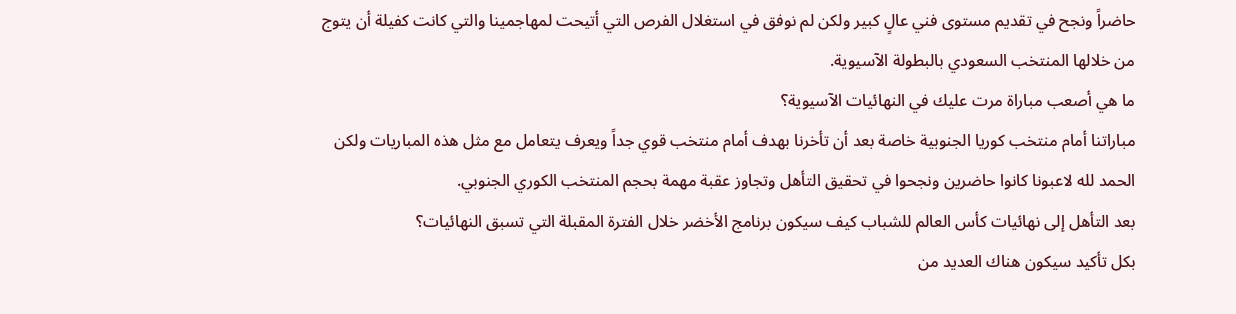حاضراً ونجح في تقديم مستوى فني عالٍ كبير ولكن لم نوفق في استغلال الفرص التي أتيحت لمهاجمينا والتي كانت كفيلة أن يتوج من خلالها المنتخب السعودي بالبطولة الآسيوية.
ما هي أصعب مباراة مرت عليك في النهائيات الآسيوية؟
مباراتنا أمام منتخب كوريا الجنوبية خاصة بعد أن تأخرنا بهدف أمام منتخب قوي جداً ويعرف يتعامل مع مثل هذه المباريات ولكن الحمد لله لاعبونا كانوا حاضرين ونجحوا في تحقيق التأهل وتجاوز عقبة مهمة بحجم المنتخب الكوري الجنوبي.
بعد التأهل إلى نهائيات كأس العالم للشباب كيف سيكون برنامج الأخضر خلال الفترة المقبلة التي تسبق النهائيات؟
بكل تأكيد سيكون هناك العديد من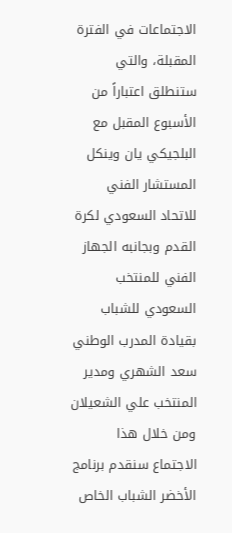الاجتماعات في الفترة المقبلة، والتي ستنطلق اعتباراً من الأسبوع المقبل مع البلجيكي يان وينكل المستشار الفني للاتحاد السعودي لكرة القدم وبجانبه الجهاز الفني للمنتخب السعودي للشباب بقيادة المدرب الوطني سعد الشهري ومدير المنتخب علي الشعيلان ومن خلال هذا الاجتماع سنقدم برنامج الأخضر الشباب الخاص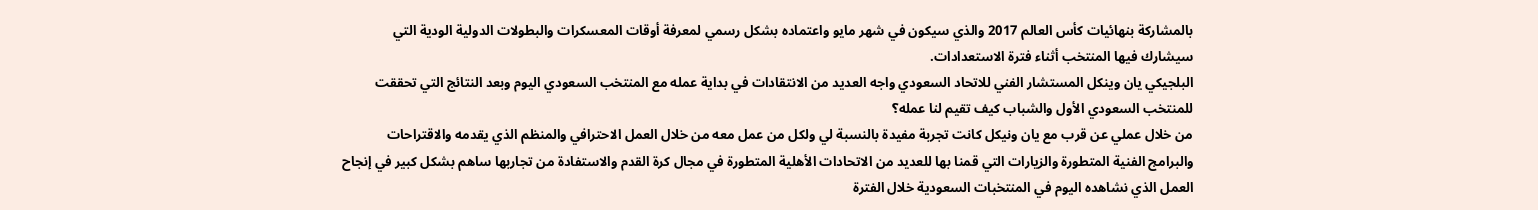بالمشاركة بنهائيات كأس العالم 2017 والذي سيكون في شهر مايو واعتماده بشكل رسمي لمعرفة أوقات المعسكرات والبطولات الدولية الودية التي سيشارك فيها المنتخب أثناء فترة الاستعدادات.
البلجيكي يان وينكل المستشار الفني للاتحاد السعودي واجه العديد من الانتقادات في بداية عمله مع المنتخب السعودي اليوم وبعد النتائج التي تحققت للمنتخب السعودي الأول والشباب كيف تقيم لنا عمله؟
من خلال عملي عن قرب مع يان ونيكل كانت تجربة مفيدة بالنسبة لي ولكل من عمل معه من خلال العمل الاحترافي والمنظم الذي يقدمه والاقتراحات والبرامج الفنية المتطورة والزيارات التي قمنا بها للعديد من الاتحادات الأهلية المتطورة في مجال كرة القدم والاستفادة من تجاربها ساهم بشكل كبير في إنجاح العمل الذي نشاهده اليوم في المنتخبات السعودية خلال الفترة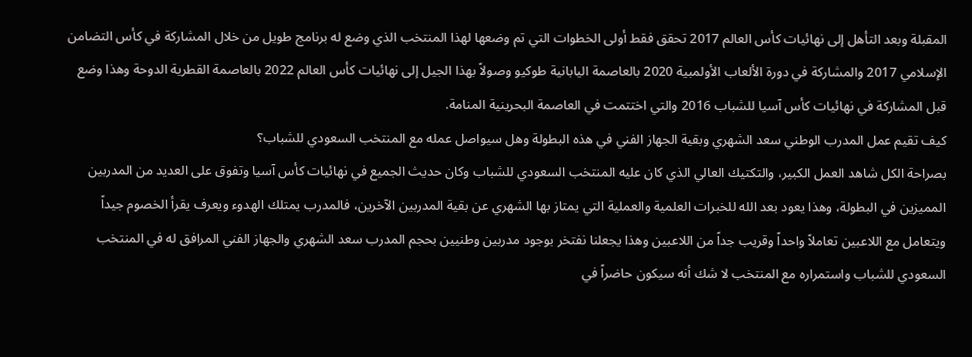المقبلة وبعد التأهل إلى نهائيات كأس العالم 2017 تحقق فقط أولى الخطوات التي تم وضعها لهذا المنتخب الذي وضع له برنامج طويل من خلال المشاركة في كأس التضامن الإسلامي 2017 والمشاركة في دورة الألعاب الأولمبية 2020 بالعاصمة اليابانية طوكيو وصولاً بهذا الجيل إلى نهائيات كأس العالم 2022 بالعاصمة القطرية الدوحة وهذا وضع قبل المشاركة في نهائيات كأس آسيا للشباب 2016 والتي اختتمت في العاصمة البحرينية المنامة.
كيف تقيم عمل المدرب الوطني سعد الشهري وبقية الجهاز الفني في هذه البطولة وهل سيواصل عمله مع المنتخب السعودي للشباب؟
بصراحة الكل شاهد العمل الكبير، والتكتيك العالي الذي كان عليه المنتخب السعودي للشباب وكان حديث الجميع في نهائيات كأس آسيا وتفوق على العديد من المدربين المميزين في البطولة، وهذا يعود بعد الله للخبرات العلمية والعملية التي يمتاز بها الشهري عن بقية المدربين الآخرين، فالمدرب يمتلك الهدوء ويعرف يقرأ الخصوم جيداً ويتعامل مع اللاعبين تعاملاً واحداً وقريب جداً من اللاعبين وهذا يجعلنا نفتخر بوجود مدربين وطنيين بحجم المدرب سعد الشهري والجهاز الفني المرافق له في المنتخب السعودي للشباب واستمراره مع المنتخب لا شك أنه سيكون حاضراً في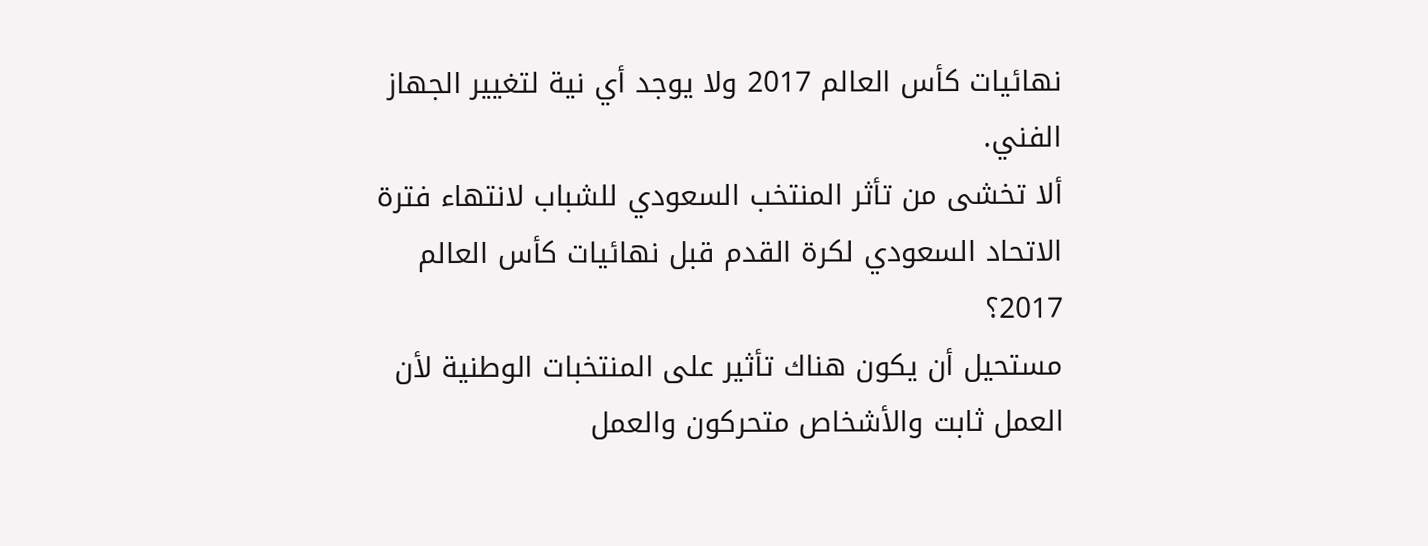نهائيات كأس العالم 2017 ولا يوجد أي نية لتغيير الجهاز الفني.
ألا تخشى من تأثر المنتخب السعودي للشباب لانتهاء فترة الاتحاد السعودي لكرة القدم قبل نهائيات كأس العالم 2017؟
مستحيل أن يكون هناك تأثير على المنتخبات الوطنية لأن العمل ثابت والأشخاص متحركون والعمل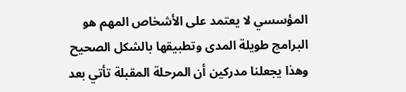المؤسسي لا يعتمد على الأشخاص المهم هو البرامج طويلة المدى وتطبيقها بالشكل الصحيح وهذا يجعلنا مدركين أن المرحلة المقبلة تأتي بعد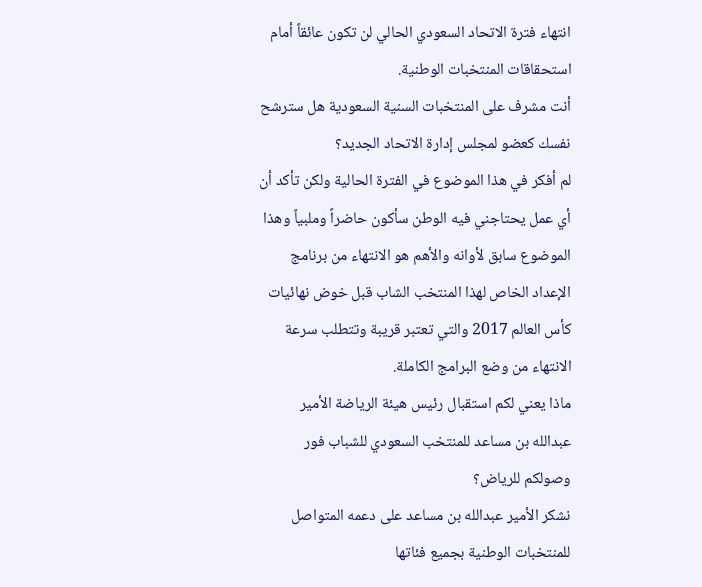انتهاء فترة الاتحاد السعودي الحالي لن تكون عائقاً أمام استحقاقات المنتخبات الوطنية.
أنت مشرف على المنتخبات السنية السعودية هل سترشح نفسك كعضو لمجلس إدارة الاتحاد الجديد؟
لم أفكر في هذا الموضوع في الفترة الحالية ولكن تأكد أن أي عمل يحتاجني فيه الوطن سأكون حاضراً وملبياً وهذا الموضوع سابق لأوانه والأهم هو الانتهاء من برنامج الإعداد الخاص لهذا المنتخب الشاب قبل خوض نهائيات كأس العالم 2017 والتي تعتبر قريبة وتتطلب سرعة الانتهاء من وضع البرامج الكاملة.
ماذا يعني لكم استقبال رئيس هيئة الرياضة الأمير عبدالله بن مساعد للمنتخب السعودي للشباب فور وصولكم للرياض؟
نشكر الأمير عبدالله بن مساعد على دعمه المتواصل للمنتخبات الوطنية بجميع فئاتها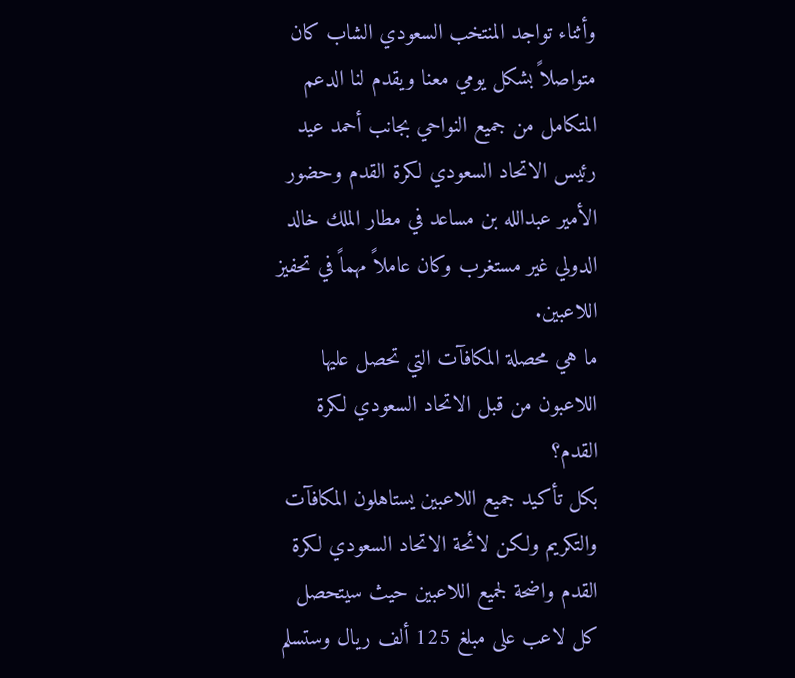وأثناء تواجد المنتخب السعودي الشاب كان متواصلاً بشكل يومي معنا ويقدم لنا الدعم المتكامل من جميع النواحي بجانب أحمد عيد رئيس الاتحاد السعودي لكرة القدم وحضور الأمير عبدالله بن مساعد في مطار الملك خالد الدولي غير مستغرب وكان عاملاً مهماً في تحفيز اللاعبين.
ما هي محصلة المكافآت التي تحصل عليها اللاعبون من قبل الاتحاد السعودي لكرة القدم؟
بكل تأكيد جميع اللاعبين يستاهلون المكافآت والتكريم ولكن لائحة الاتحاد السعودي لكرة القدم واضحة لجميع اللاعبين حيث سيتحصل كل لاعب على مبلغ 125 ألف ريال وستسلم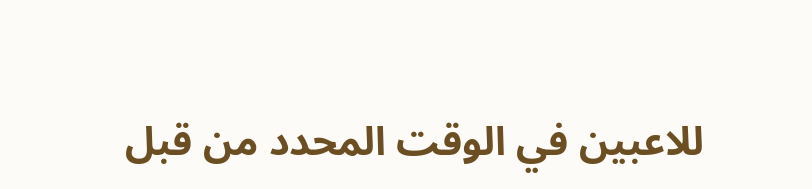للاعبين في الوقت المحدد من قبل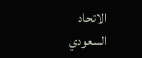الاتحاد السعودي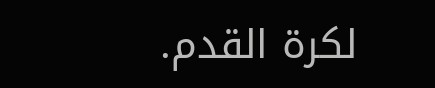لكرة القدم.